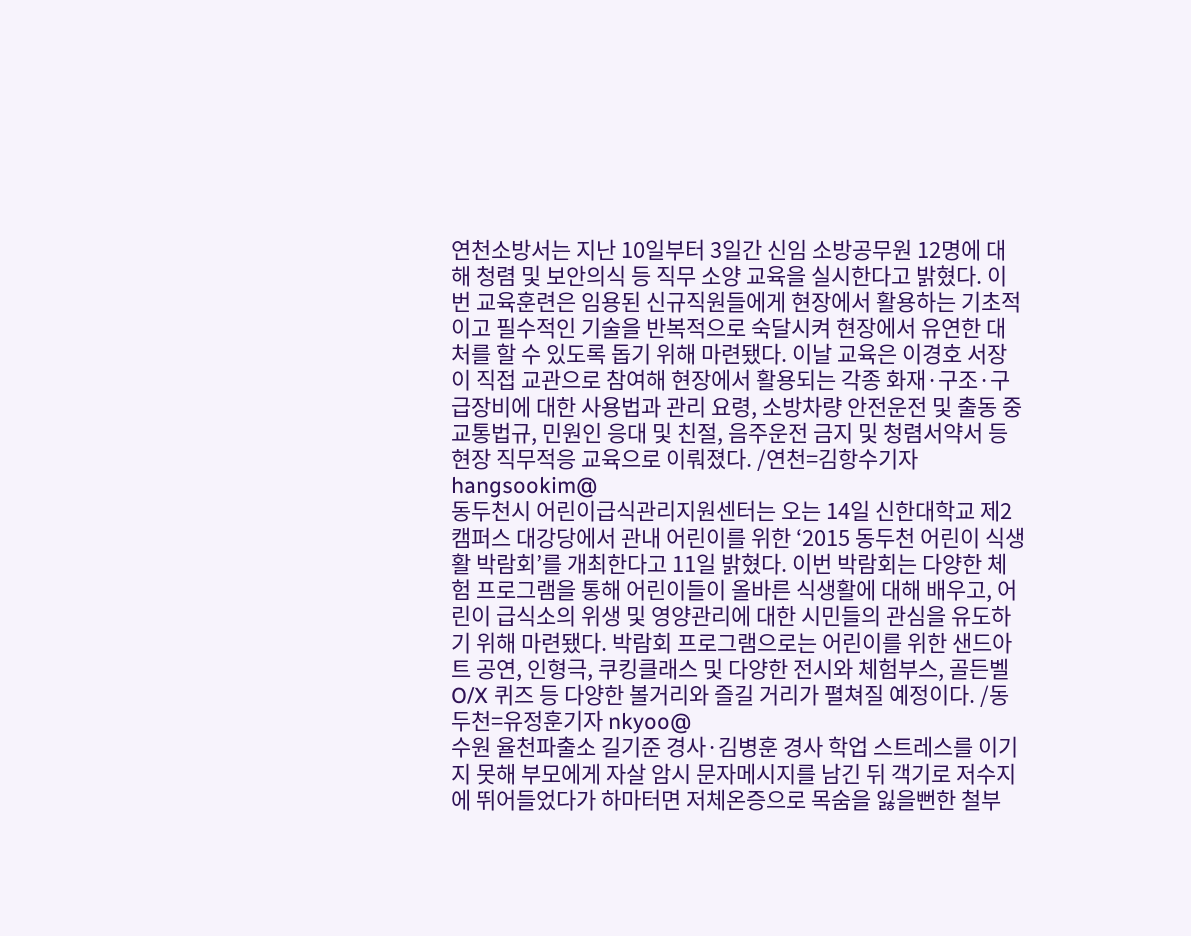연천소방서는 지난 10일부터 3일간 신임 소방공무원 12명에 대해 청렴 및 보안의식 등 직무 소양 교육을 실시한다고 밝혔다. 이번 교육훈련은 임용된 신규직원들에게 현장에서 활용하는 기초적이고 필수적인 기술을 반복적으로 숙달시켜 현장에서 유연한 대처를 할 수 있도록 돕기 위해 마련됐다. 이날 교육은 이경호 서장이 직접 교관으로 참여해 현장에서 활용되는 각종 화재·구조·구급장비에 대한 사용법과 관리 요령, 소방차량 안전운전 및 출동 중 교통법규, 민원인 응대 및 친절, 음주운전 금지 및 청렴서약서 등 현장 직무적응 교육으로 이뤄졌다. /연천=김항수기자 hangsookim@
동두천시 어린이급식관리지원센터는 오는 14일 신한대학교 제2캠퍼스 대강당에서 관내 어린이를 위한 ‘2015 동두천 어린이 식생활 박람회’를 개최한다고 11일 밝혔다. 이번 박람회는 다양한 체험 프로그램을 통해 어린이들이 올바른 식생활에 대해 배우고, 어린이 급식소의 위생 및 영양관리에 대한 시민들의 관심을 유도하기 위해 마련됐다. 박람회 프로그램으로는 어린이를 위한 샌드아트 공연, 인형극, 쿠킹클래스 및 다양한 전시와 체험부스, 골든벨 O/X 퀴즈 등 다양한 볼거리와 즐길 거리가 펼쳐질 예정이다. /동두천=유정훈기자 nkyoo@
수원 율천파출소 길기준 경사·김병훈 경사 학업 스트레스를 이기지 못해 부모에게 자살 암시 문자메시지를 남긴 뒤 객기로 저수지에 뛰어들었다가 하마터면 저체온증으로 목숨을 잃을뻔한 철부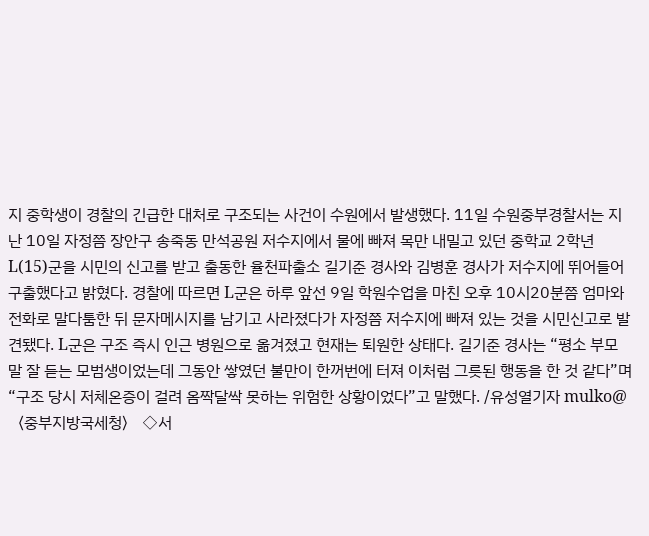지 중학생이 경찰의 긴급한 대처로 구조되는 사건이 수원에서 발생했다. 11일 수원중부경찰서는 지난 10일 자정쯤 장안구 송죽동 만석공원 저수지에서 물에 빠져 목만 내밀고 있던 중학교 2학년 L(15)군을 시민의 신고를 받고 출동한 율천파출소 길기준 경사와 김병훈 경사가 저수지에 뛰어들어 구출했다고 밝혔다. 경찰에 따르면 L군은 하루 앞선 9일 학원수업을 마친 오후 10시20분쯤 엄마와 전화로 말다툼한 뒤 문자메시지를 남기고 사라졌다가 자정쯤 저수지에 빠져 있는 것을 시민신고로 발견됐다. L군은 구조 즉시 인근 병원으로 옮겨졌고 현재는 퇴원한 상태다. 길기준 경사는 “평소 부모 말 잘 듣는 모범생이었는데 그동안 쌓였던 불만이 한꺼번에 터져 이처럼 그릇된 행동을 한 것 같다”며 “구조 당시 저체온증이 걸려 옴짝달싹 못하는 위험한 상황이었다”고 말했다. /유성열기자 mulko@
〈중부지방국세청〉 ◇서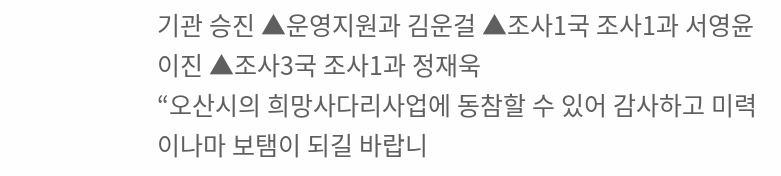기관 승진 ▲운영지원과 김운걸 ▲조사1국 조사1과 서영윤 이진 ▲조사3국 조사1과 정재욱
“오산시의 희망사다리사업에 동참할 수 있어 감사하고 미력이나마 보탬이 되길 바랍니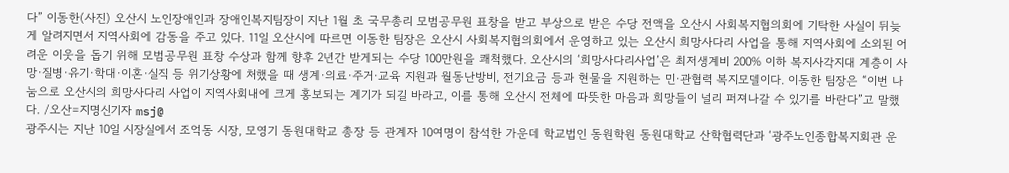다” 이동한(사진) 오산시 노인장애인과 장애인복지팀장이 지난 1월 초 국무총리 모범공무원 표창을 받고 부상으로 받은 수당 전액을 오산시 사회복지협의회에 기탁한 사실이 뒤늦게 알려지면서 지역사회에 감동을 주고 있다. 11일 오산시에 따르면 이동한 팀장은 오산시 사회복지협의회에서 운영하고 있는 오산시 희망사다리 사업을 통해 지역사회에 소외된 어려운 이웃을 돕기 위해 모범공무원 표창 수상과 함께 향후 2년간 받게되는 수당 100만원을 쾌척했다. 오산시의 ‘희망사다리사업’은 최저생계비 200% 이하 복지사각지대 계층이 사망·질병·유기·학대·이혼·실직 등 위기상황에 처했을 때 생계·의료·주거·교육 지원과 월동난방비, 전기요금 등과 현물을 지원하는 민·관협력 복지모델이다. 이동한 팀장은 “이번 나눔으로 오산시의 희망사다리 사업이 지역사회내에 크게 홍보되는 계기가 되길 바라고, 이를 통해 오산시 전체에 따뜻한 마음과 희망들이 널리 퍼져나갈 수 있기를 바란다”고 말했다. /오산=지명신기자 msj@
광주시는 지난 10일 시장실에서 조억동 시장, 모영기 동원대학교 총장 등 관계자 10여명이 참석한 가운데 학교법인 동원학원 동원대학교 산학협력단과 ‘광주노인종합복지회관 운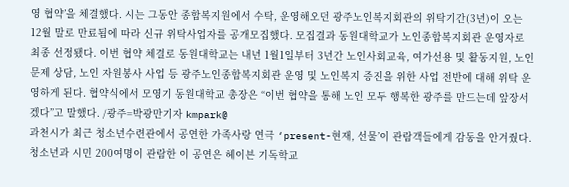영 협약’을 체결했다. 시는 그동안 종합복지원에서 수탁, 운영해오던 광주노인복지회관의 위탁기간(3년)이 오는 12월 말로 만료됨에 따라 신규 위탁사업자를 공개모집했다. 모집결과 동원대학교가 노인종합복지회관 운영자로 최종 선정됐다. 이번 협약 체결로 동원대학교는 내년 1월1일부터 3년간 노인사회교육, 여가선용 및 활동지원, 노인문제 상담, 노인 자원봉사 사업 등 광주노인종합복지회관 운영 및 노인복지 증진을 위한 사업 전반에 대해 위탁 운영하게 된다. 협약식에서 모영기 동원대학교 총장은 “이번 협약을 통해 노인 모두 행복한 광주를 만드는데 앞장서겠다”고 말했다. /광주=박광만기자 kmpark@
과천시가 최근 청소년수련관에서 공연한 가족사랑 연극 ‘present-현재, 선물’이 관람객들에게 감동을 안겨줬다. 청소년과 시민 200여명이 관람한 이 공연은 헤이븐 기독학교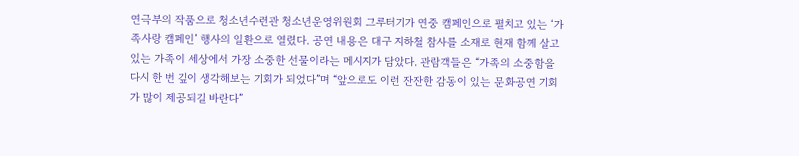연극부의 작품으로 청소년수련관 청소년운영위원회 그루터기가 연중 캠페인으로 펼치고 있는 ‘가족사랑 캠페인’ 행사의 일환으로 열렸다. 공연 내용은 대구 지하철 참사를 소재로 현재 함께 살고 있는 가족이 세상에서 가장 소중한 선물이라는 메시지가 담았다. 관람객들은 “가족의 소중함을 다시 한 번 깊이 생각해보는 기회가 되었다”며 “앞으로도 이런 잔잔한 감동이 있는 문화공연 기회가 많이 제공되길 바란다”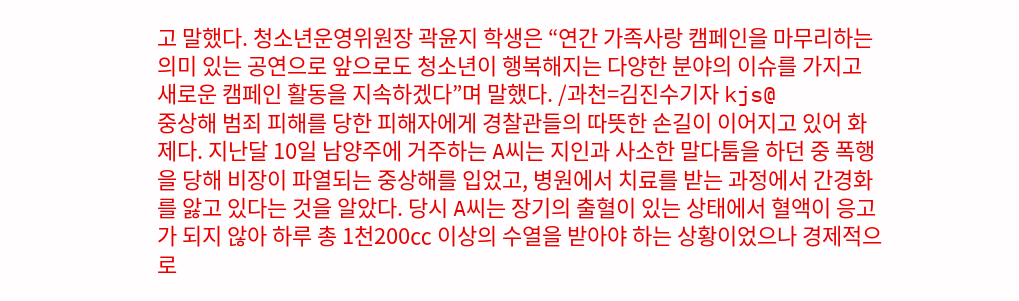고 말했다. 청소년운영위원장 곽윤지 학생은 “연간 가족사랑 캠페인을 마무리하는 의미 있는 공연으로 앞으로도 청소년이 행복해지는 다양한 분야의 이슈를 가지고 새로운 캠페인 활동을 지속하겠다”며 말했다. /과천=김진수기자 kjs@
중상해 범죄 피해를 당한 피해자에게 경찰관들의 따뜻한 손길이 이어지고 있어 화제다. 지난달 10일 남양주에 거주하는 A씨는 지인과 사소한 말다툼을 하던 중 폭행을 당해 비장이 파열되는 중상해를 입었고, 병원에서 치료를 받는 과정에서 간경화를 앓고 있다는 것을 알았다. 당시 A씨는 장기의 출혈이 있는 상태에서 혈액이 응고가 되지 않아 하루 총 1천200㏄ 이상의 수열을 받아야 하는 상황이었으나 경제적으로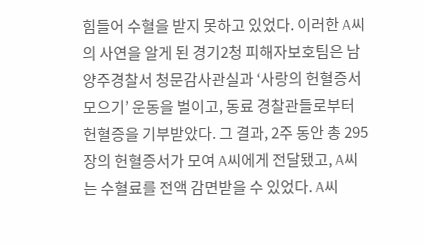힘들어 수혈을 받지 못하고 있었다. 이러한 A씨의 사연을 알게 된 경기2청 피해자보호팀은 남양주경찰서 청문감사관실과 ‘사랑의 헌혈증서 모으기’ 운동을 벌이고, 동료 경찰관들로부터 헌혈증을 기부받았다. 그 결과, 2주 동안 총 295장의 헌혈증서가 모여 A씨에게 전달됐고, A씨는 수혈료를 전액 감면받을 수 있었다. A씨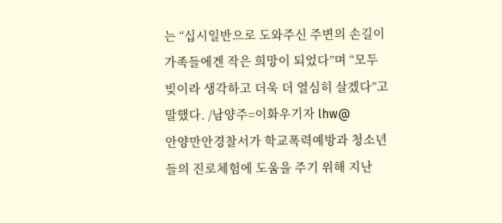는 “십시일반으로 도와주신 주변의 손길이 가족들에겐 작은 희망이 되었다”며 “모두 빚이라 생각하고 더욱 더 열심히 살겠다”고 말했다. /남양주=이화우기자 lhw@
안양만안경찰서가 학교폭력예방과 청소년들의 진로체험에 도움을 주기 위해 지난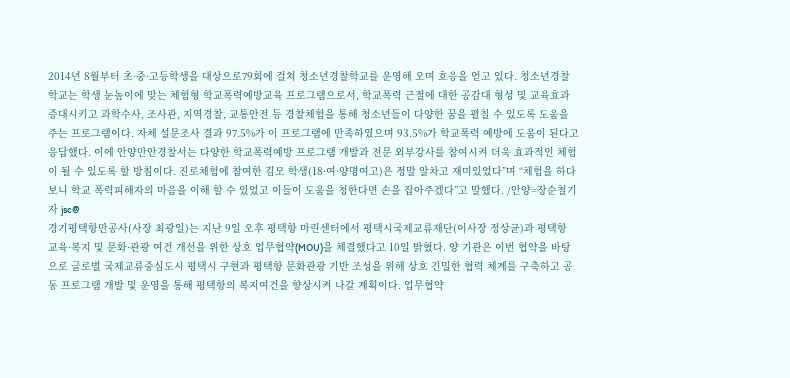2014년 8월부터 초·중·고등학생을 대상으로79회에 걸쳐 청소년경찰학교를 운영해 오며 호응을 얻고 있다. 청소년경찰학교는 학생 눈높이에 맞는 체험형 학교폭력예방교육 프로그램으로서, 학교폭력 근절에 대한 공감대 형성 및 교육효과 증대시키고 과학수사, 조사관, 지역경찰, 교통안전 등 경찰체험을 통해 청소년들이 다양한 꿈을 펼칠 수 있도록 도움을 주는 프로그램이다. 자체 설문조사 결과 97.5%가 이 프로그램에 만족하였으며 93.5%가 학교폭력 예방에 도움이 된다고 응답했다. 이에 안양만안경찰서는 다양한 학교폭력예방 프로그램 개발과 전문 외부강사를 참여시켜 더욱 효과적인 체험이 될 수 있도록 할 방침이다. 진로체험에 참여한 김모 학생(18·여·양명여고)은 정말 알차고 재미있었다”며 “체험을 하다보니 학교 폭력피해자의 마음을 이해 할 수 있었고 이들이 도움을 청한다면 손을 잡아주겠다”고 말했다. /안양=장순철기자 jsc@
경기평택항만공사(사장 최광일)는 지난 9일 오후 평택항 마린센터에서 평택시국제교류재단(이사장 정상균)과 평택항 교육·복지 및 문화·관광 여건 개선을 위한 상호 업무협약(MOU)을 체결했다고 10일 밝혔다. 양 기관은 이번 협약을 바탕으로 글로벌 국제교류중심도시 평택시 구현과 평택항 문화관광 기반 조성을 위해 상호 긴밀한 협력 체계를 구축하고 공동 프로그램 개발 및 운영을 통해 평택항의 복지여건을 향상시켜 나갈 계획이다. 업무협약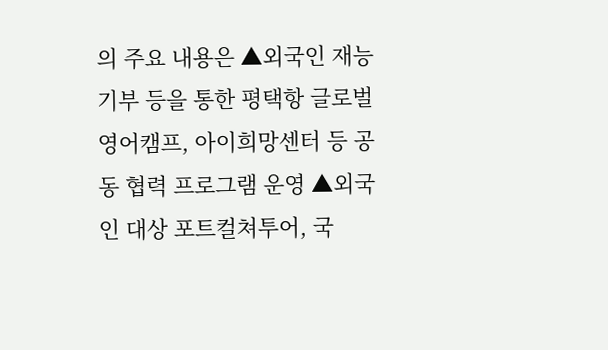의 주요 내용은 ▲외국인 재능기부 등을 통한 평택항 글로벌 영어캠프, 아이희망센터 등 공동 협력 프로그램 운영 ▲외국인 대상 포트컬쳐투어, 국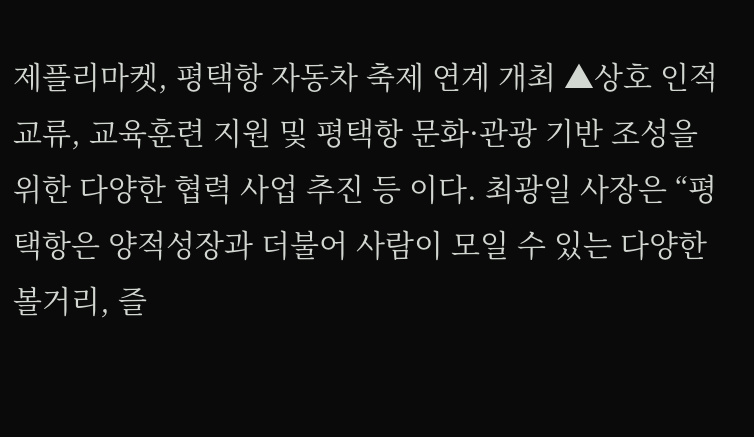제플리마켓, 평택항 자동차 축제 연계 개최 ▲상호 인적교류, 교육훈련 지원 및 평택항 문화·관광 기반 조성을 위한 다양한 협력 사업 추진 등 이다. 최광일 사장은 “평택항은 양적성장과 더불어 사람이 모일 수 있는 다양한 볼거리, 즐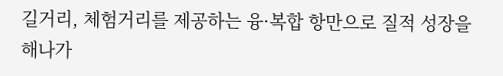길거리, 체험거리를 제공하는 융·복합 항만으로 질적 성장을 해나가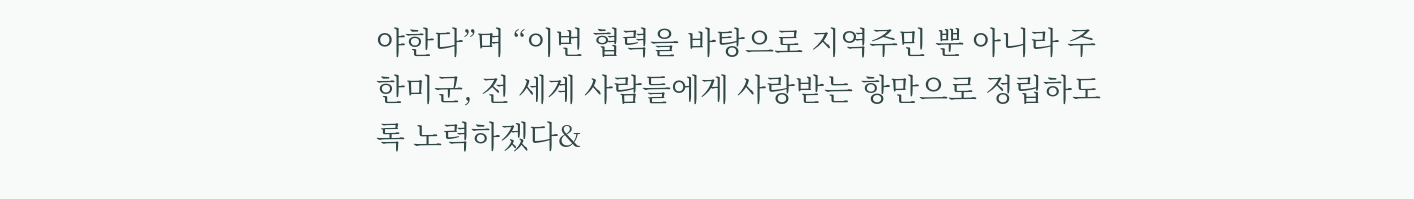야한다”며 “이번 협력을 바탕으로 지역주민 뿐 아니라 주한미군, 전 세계 사람들에게 사랑받는 항만으로 정립하도록 노력하겠다&